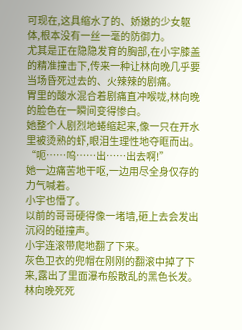可现在,这具缩水了的、娇嫩的少女躯体,根本没有一丝一毫的防御力。
尤其是正在隐隐发育的胸部,在小宇膝盖的精准撞击下,传来一种让林向晚几乎要当场昏死过去的、火辣辣的剧痛。
胃里的酸水混合着剧痛直冲喉咙,林向晚的脸色在一瞬间变得惨白。
她整个人剧烈地蜷缩起来,像一只在开水里被烫熟的虾,眼泪生理性地夺眶而出。
“呃……呜……出……出去啊!”
她一边痛苦地干呕,一边用尽全身仅存的力气喊着。
小宇也懵了。
以前的哥哥硬得像一堵墙,砸上去会发出沉闷的碰撞声。
小宇连滚带爬地翻了下来。
灰色卫衣的兜帽在刚刚的翻滚中掉了下来,露出了里面瀑布般散乱的黑色长发。
林向晚死死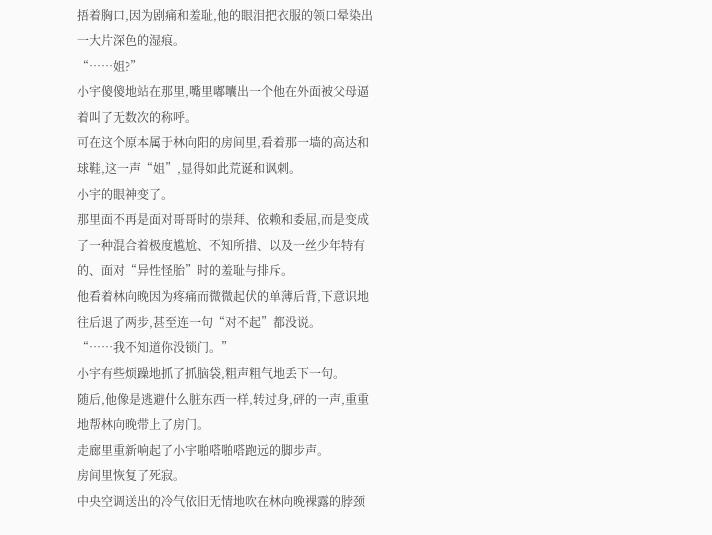捂着胸口,因为剧痛和羞耻,他的眼泪把衣服的领口晕染出一大片深色的湿痕。
“……姐?”
小宇傻傻地站在那里,嘴里嘟囔出一个他在外面被父母逼着叫了无数次的称呼。
可在这个原本属于林向阳的房间里,看着那一墙的高达和球鞋,这一声“姐”,显得如此荒诞和讽刺。
小宇的眼神变了。
那里面不再是面对哥哥时的崇拜、依赖和委屈,而是变成了一种混合着极度尴尬、不知所措、以及一丝少年特有的、面对“异性怪胎”时的羞耻与排斥。
他看着林向晚因为疼痛而微微起伏的单薄后背,下意识地往后退了两步,甚至连一句“对不起”都没说。
“……我不知道你没锁门。”
小宇有些烦躁地抓了抓脑袋,粗声粗气地丢下一句。
随后,他像是逃避什么脏东西一样,转过身,砰的一声,重重地帮林向晚带上了房门。
走廊里重新响起了小宇啪嗒啪嗒跑远的脚步声。
房间里恢复了死寂。
中央空调送出的冷气依旧无情地吹在林向晚裸露的脖颈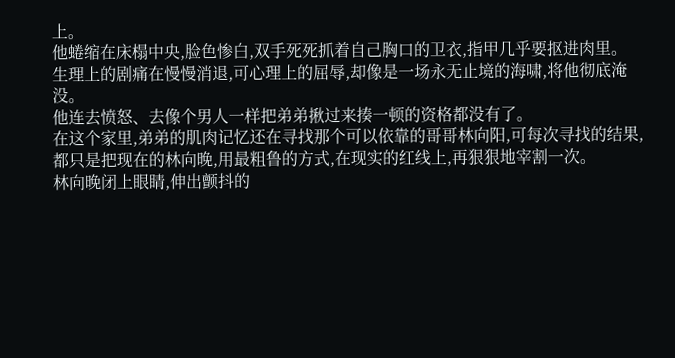上。
他蜷缩在床榻中央,脸色惨白,双手死死抓着自己胸口的卫衣,指甲几乎要抠进肉里。
生理上的剧痛在慢慢消退,可心理上的屈辱,却像是一场永无止境的海啸,将他彻底淹没。
他连去愤怒、去像个男人一样把弟弟揪过来揍一顿的资格都没有了。
在这个家里,弟弟的肌肉记忆还在寻找那个可以依靠的哥哥林向阳,可每次寻找的结果,都只是把现在的林向晚,用最粗鲁的方式,在现实的红线上,再狠狠地宰割一次。
林向晚闭上眼睛,伸出颤抖的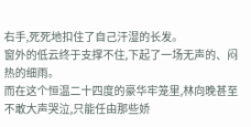右手,死死地扣住了自己汗湿的长发。
窗外的低云终于支撑不住,下起了一场无声的、闷热的细雨。
而在这个恒温二十四度的豪华牢笼里,林向晚甚至不敢大声哭泣,只能任由那些娇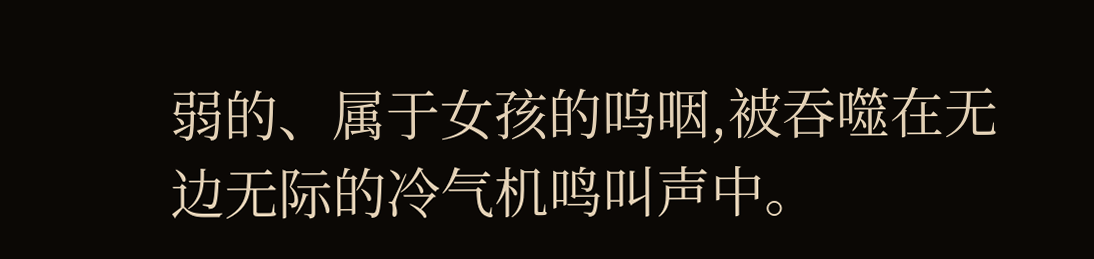弱的、属于女孩的呜咽,被吞噬在无边无际的冷气机鸣叫声中。